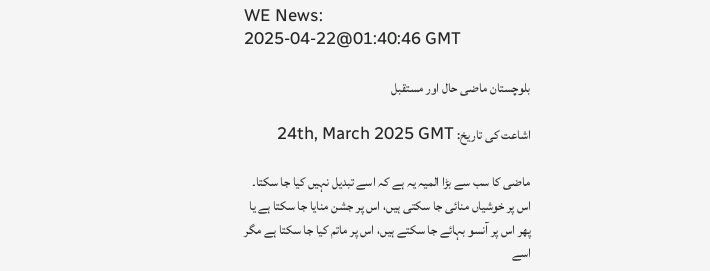WE News:
2025-04-22@01:40:46 GMT

بلوچستان ماضی حال اور مستقبل

اشاعت کی تاریخ: 24th, March 2025 GMT

ماضی کا سب سے بڑا المیہ یہ ہے کہ اسے تبدیل نہیں کیا جا سکتا۔ اس پر خوشیاں منائی جا سکتی ہیں، اس پر جشن منایا جا سکتا ہے یا پھر اس پر آنسو بہائے جا سکتے ہیں، اس پر ماتم کیا جا سکتا ہے مگر اسے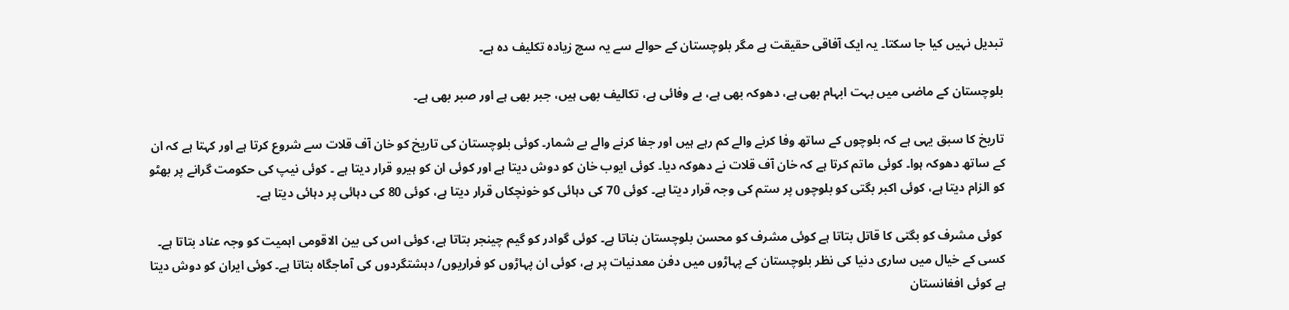تبدیل نہیں کیا جا سکتا۔ یہ ایک آفاقی حقیقت ہے مگر بلوچستان کے حوالے سے یہ سچ زیادہ تکلیف دہ ہے۔

بلوچستان کے ماضی میں بہت ابہام بھی ہے، دھوکہ بھی ہے، بے وفائی ہے، تکالیف بھی ہیں، جبر بھی ہے اور صبر بھی ہے۔

تاریخ کا سبق یہی ہے کہ بلوچوں کے ساتھ وفا کرنے والے کم رہے ہیں اور جفا کرنے والے بے شمار۔ کوئی بلوچستان کی تاریخ کو خان آف قلات سے شروع کرتا ہے اور کہتا ہے کہ ان کے ساتھ دھوکہ ہوا۔ کوئی ماتم کرتا ہے کہ خان آف قلات نے دھوکہ دیا۔ کوئی ایوب خان کو دوش دیتا ہے اور کوئی ان کو ہیرو قرار دیتا ہے ۔ کوئی نیپ کی حکومت گرانے پر بھٹو کو الزام دیتا ہے، کوئی اکبر بگتی کو بلوچوں پر ستم کی وجہ قرار دیتا ہے۔ کوئی 70 کی دہائی کو خونچکاں قرار دیتا ہے، کوئی 80 کی دہائی پر دہائی دیتا ہے۔

 کوئی مشرف کو بگتی کا قاتل بتاتا ہے کوئی مشرف کو محسن بلوچستان بناتا ہے۔ کوئی گوادر کو گیم چینجر بتاتا ہے، کوئی اس کی بین الاقومی اہمیت کو وجہ عناد بتاتا ہے۔ کسی کے خیال میں ساری دنیا کی نظر بلوچستان کے پہاڑوں میں دفن معدنیات پر ہے، کوئی ان پہاڑوں کو فراریوں/ دہشتگردوں کی آماجگاہ بتاتا ہے۔ کوئی ایران کو دوش دیتا ہے کوئی افغانستان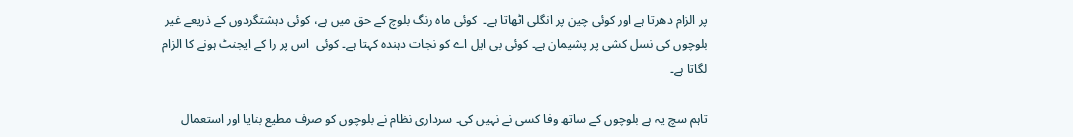پر الزام دھرتا ہے اور کوئی چین پر انگلی اٹھاتا ہے۔  کوئی ماہ رنگ بلوچ کے حق میں ہے، کوئی دہشتگردوں کے ذریعے غیر بلوچوں کی نسل کشی پر پشیمان ہے۔ کوئی بی ایل اے کو نجات دہندہ کہتا ہے۔ کوئی  اس پر را کے ایجنٹ ہونے کا الزام لگاتا ہے۔

تاہم سچ یہ ہے بلوچوں کے ساتھ وفا کسی نے نہیں کی۔ سرداری نظام نے بلوچوں کو صرف مطیع بنایا اور استعمال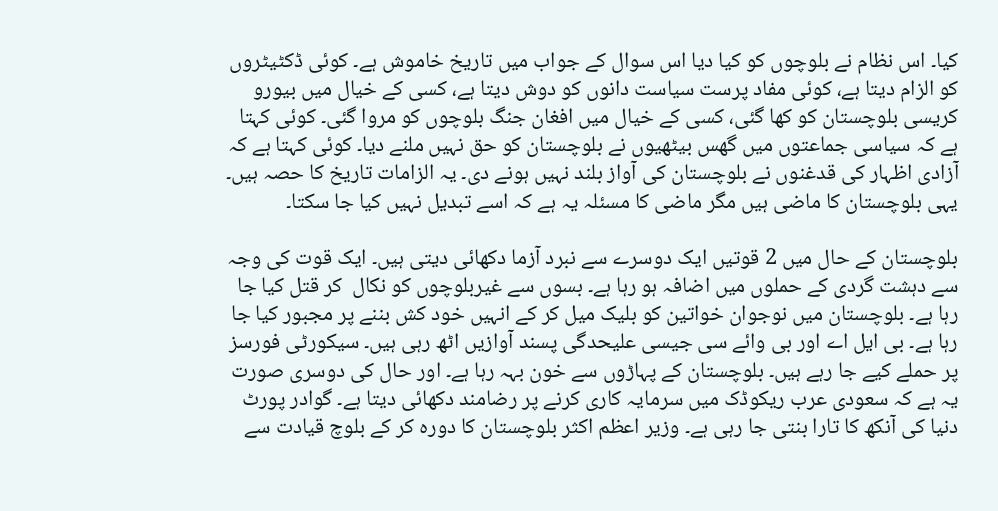کیا۔ اس نظام نے بلوچوں کو کیا دیا اس سوال کے جواب میں تاریخ خاموش ہے۔ کوئی ڈکٹیٹروں کو الزام دیتا ہے، کوئی مفاد پرست سیاست دانوں کو دوش دیتا ہے، کسی کے خیال میں بیورو کریسی بلوچستان کو کھا گئی، کسی کے خیال میں افغان جنگ بلوچوں کو مروا گئی۔ کوئی کہتا ہے کہ سیاسی جماعتوں میں گھس بیٹھیوں نے بلوچستان کو حق نہیں ملنے دیا۔ کوئی کہتا ہے کہ آزادی اظہار کی قدغنوں نے بلوچستان کی آواز بلند نہیں ہونے دی۔ یہ الزامات تاریخ کا حصہ ہیں۔ یہی بلوچستان کا ماضی ہیں مگر ماضی کا مسئلہ یہ ہے کہ اسے تبدیل نہیں کیا جا سکتا۔

بلوچستان کے حال میں 2 قوتیں ایک دوسرے سے نبرد آزما دکھائی دیتی ہیں۔ ایک قوت کی وجہ سے دہشت گردی کے حملوں میں اضافہ ہو رہا ہے۔ بسوں سے غیربلوچوں کو نکال  کر قتل کیا جا رہا ہے۔ بلوچستان میں نوجوان خواتین کو بلیک میل کر کے انہیں خود کش بننے پر مجبور کیا جا رہا ہے۔ بی ایل اے اور بی وائے سی جیسی علیحدگی پسند آوازیں اٹھ رہی ہیں۔ سیکورٹی فورسز پر حملے کیے جا رہے ہیں۔ بلوچستان کے پہاڑوں سے خون بہہ رہا ہے۔ اور حال کی دوسری صورت یہ ہے کہ سعودی عرب ریکوڈک میں سرمایہ کاری کرنے پر رضامند دکھائی دیتا ہے۔ گوادر پورٹ دنیا کی آنکھ کا تارا بنتی جا رہی ہے۔ وزیر اعظم اکثر بلوچستان کا دورہ کر کے بلوچ قیادت سے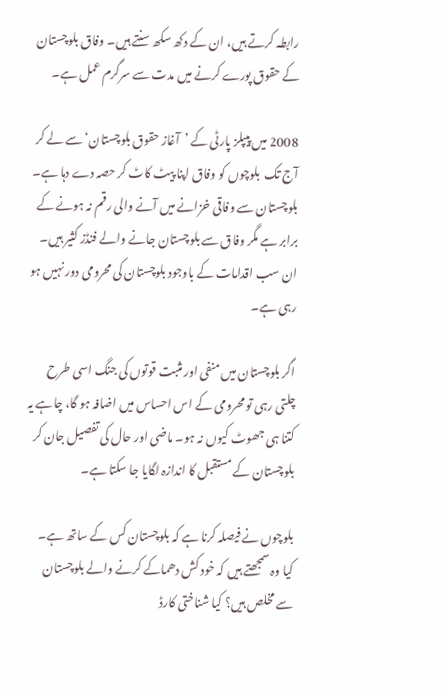رابطہ کرتے ہیں، ان کے دکھ سکھ سنتے ہیں۔ وفاق بلوچستان کے حقوق پورے کرنے میں مدت سے سرگرم عمل ہے۔

2008 میں پیپلز پارٹی کے ’آغاز حقوق بلوچستان‘ سے لے کر آج تک  بلوچوں کو وفاق اپنا پیٹ کاٹ کر حصہ دے دہا ہے۔ بلوچستان سے وفاقی خزانے میں آنے والی رقم نہ ہونے کے برابر ہے مگر وفاق سے بلوچستان جانے والے فنڈز کثیر ہیں۔ ان سب اقدامات کے باوجود بلوچستان کی محرومی دور نہیں ہو رہی ہے۔

اگر بلوچستان میں منفی اور مثبت قوتوں کی جنگ اسی طرح چلتی رہی تو محرومی کے اس احساس میں اضافہ ہو گا، چاہے یہ کتنا ہی جھوٹ کیوں نہ ہو۔ ماضی اور حال کی تفصیل جان کر بلوچستان کے مستقبل کا اندازہ لگایا جا سکتا ہے۔

بلوچوں نے فیصلہ کرنا ہے کہ بلوچستان کس کے ساتھ ہے۔ کیا وہ سمجھتے ہیں کہ خود کش دھماکے کرنے والے بلوچستان سے مخلص ہیں؟ کیا شناختی کارڈ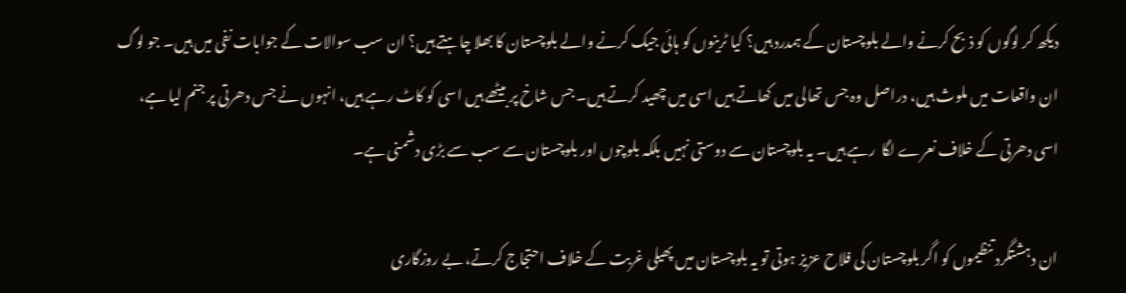دیکھ کر لوگوں کو ذبح کرنے والے بلوچستان کے ہمدرد ہیں؟ کیا ٹرینوں کو ہائی جیک کرنے والے بلوچستان کا بھلا چاہتے ہیں؟ ان سب سوالات کے جوابات نفی میں ہیں۔ جو لوگ ان واقعات میں ملوث ہیں، دراصل وہ جس تھالی میں کھاتے ہیں اسی میں چھید کرتے ہیں۔ جس شاخ پر بیٹھے ہیں اسی کو کاٹ رہے ہیں، انہوں نے جس دھرتی پر جنم لیا ہے، اسی دھرتی کے خلاف نعرے لگا  رہے ہیں۔ یہ بلوچستان سے دوستی نہیں بلکہ بلوچوں اور بلوچستان سے سب سے بڑی دشمنی ہے۔

ان دہشتگرد تنظیموں کو اگر بلوچستان کی فلاح عزیز ہوتی تو یہ بلوچستان میں پھیلی غربت کے خلاف احتجاج کرتے، بے روزگاری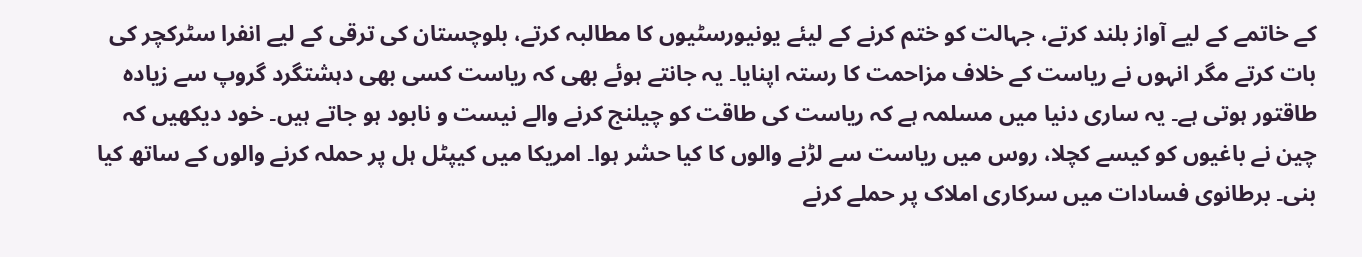کے خاتمے کے لیے آواز بلند کرتے، جہالت کو ختم کرنے کے لیئے یونیورسٹیوں کا مطالبہ کرتے، بلوچستان کی ترقی کے لیے انفرا سٹرکچر کی بات کرتے مگر انہوں نے ریاست کے خلاف مزاحمت کا رستہ اپنایا۔ یہ جانتے ہوئے بھی کہ ریاست کسی بھی دہشتگرد گروپ سے زیادہ طاقتور ہوتی ہے۔ یہ ساری دنیا میں مسلمہ ہے کہ ریاست کی طاقت کو چیلنج کرنے والے نیست و نابود ہو جاتے ہیں۔ خود دیکھیں کہ چین نے باغیوں کو کیسے کچلا، روس میں ریاست سے لڑنے والوں کا کیا حشر ہوا۔ امریکا میں کیپٹل ہل پر حملہ کرنے والوں کے ساتھ کیا بنی۔ برطانوی فسادات میں سرکاری املاک پر حملے کرنے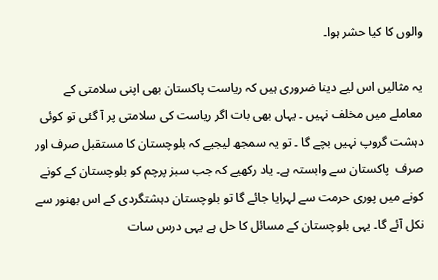والوں کا کیا حشر ہوا۔

یہ مثالیں اس لیے دینا ضروری ہیں کہ ریاست پاکستان بھی اپنی سلامتی کے معاملے میں مخلف نہیں ۔ یہاں بھی بات اگر ریاست کی سلامتی پر آ گئی تو کوئی دہشت گروپ نہیں بچے گا ۔ تو یہ سمجھ لیجیے کہ بلوچستان کا مستقبل صرف اور صرف  پاکستان سے وابستہ ہے۔ یاد رکھیے کہ جب سبز پرچم کو بلوچستان کے کونے کونے میں پوری حرمت سے لہرایا جائے گا تو بلوچستان دہشتگردی کے اس بھنور سے نکل آئے گا۔ یہی بلوچستان کے مسائل کا حل ہے یہی درس سات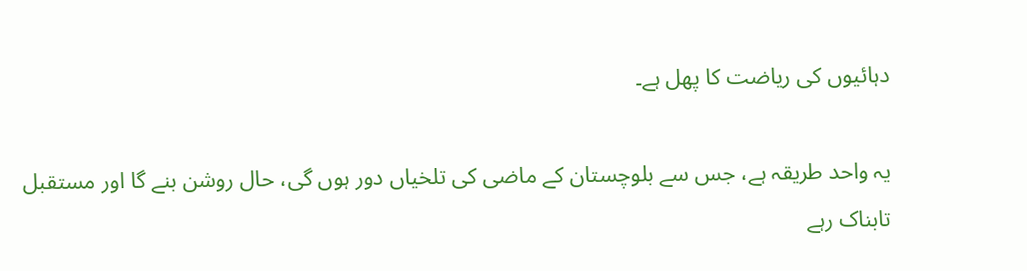دہائیوں کی ریاضت کا پھل ہے۔

یہ واحد طریقہ ہے، جس سے بلوچستان کے ماضی کی تلخیاں دور ہوں گی، حال روشن بنے گا اور مستقبل تابناک رہے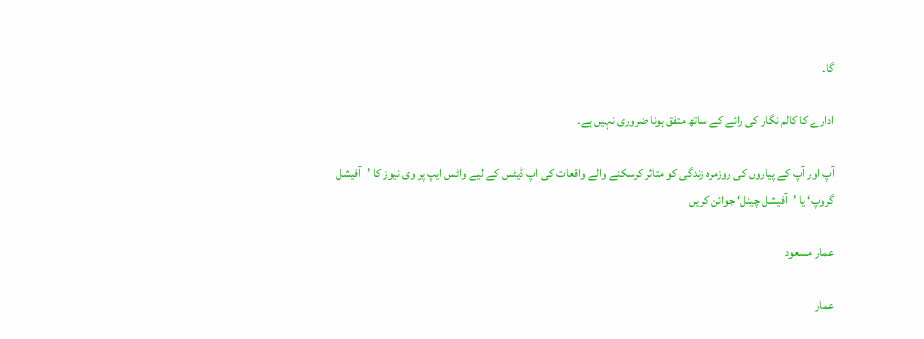گا۔

ادارے کا کالم نگار کی رائے کے ساتھ متفق ہونا ضروری نہیں ہے۔

آپ اور آپ کے پیاروں کی روزمرہ زندگی کو متاثر کرسکنے والے واقعات کی اپ ڈیٹس کے لیے واٹس ایپ پر وی نیوز کا ’آفیشل گروپ‘ یا ’آفیشل چینل‘ جوائن کریں

عمار مسعود

عمار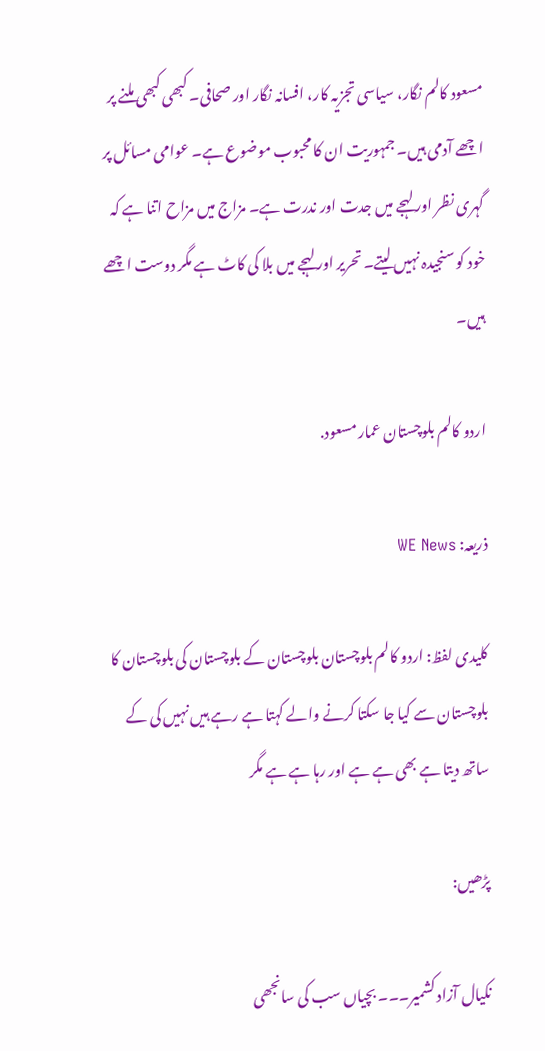مسعود کالم نگار، سیاسی تجزیہ کار، افسانہ نگار اور صحافی۔ کبھی کبھی ملنے پر اچھے آدمی ہیں۔ جمہوریت ان کا محبوب موضوع ہے۔ عوامی مسائل پر گہری نظر اور لہجے میں جدت اور ندرت ہے۔ مزاج میں مزاح اتنا ہے کہ خود کو سنجیدہ نہیں لیتے۔ تحریر اور لہجے میں بلا کی کاٹ ہے مگر دوست اچھے ہیں۔

اردو کالم بلوچستان عمار مسعود.

ذریعہ: WE News

کلیدی لفظ: اردو کالم بلوچستان بلوچستان کے بلوچستان کی بلوچستان کا بلوچستان سے کیا جا سکتا کرنے والے کہتا ہے رہے ہیں نہیں کی کے ساتھ دیتا ہے بھی ہے ہے اور رہا ہے ہے مگر

پڑھیں:

نکیال آزاد کشمیر۔۔۔ بچیاں سب کی سانجھی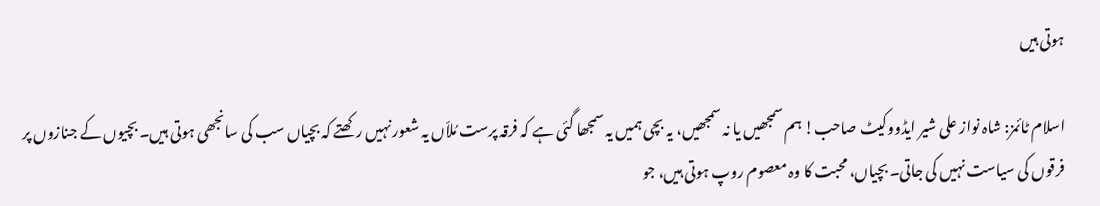ہوتی ہیں

اسلام ٹائمز: شاہ نواز علی شیر ایڈووکیٹ صاحب! ہم سمجھیں یا نہ سمجھیں، یہ بچی ہمیں یہ سمجھا گئی ہے کہ فرقہ پرست مُلاّں یہ شعور نہیں رکھتے کہ بچیاں سب کی سانجھی ہوتی ہیں۔ بچیوں کے جنازوں پر فرقوں کی سیاست نہیں کی جاتی۔ بچیاں، محبت کا وہ معصوم روپ ہوتی ہیں، جو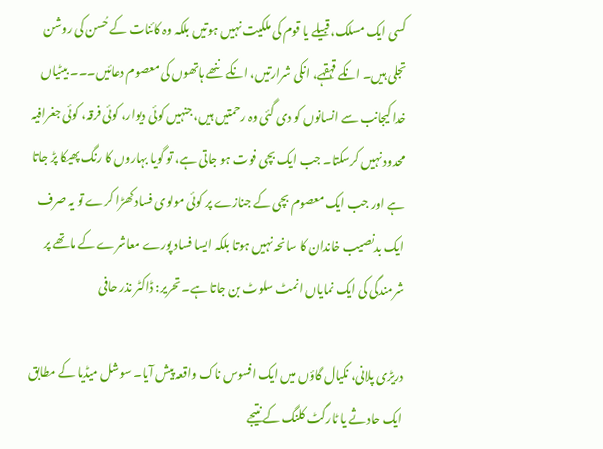کسی ایک مسلک، قبیلے یا قوم کی ملکیت نہیں ہوتیں بلکہ وہ کائنات کے حُسن کی روشن تجلی ہیں۔ انکے قہقہے، انکی شرارتیں، انکے ننھے ہاتھوں کی معصوم دعائیں۔۔۔ بیٹیاں خدا کیجانب سے انسانوں کو دی گئی وہ رحمتیں ہیں، جنہیں کوئی دیوار، کوئی فرقہ، کوئی جغرافیہ محدود نہیں کرسکتا۔ جب ایک بچی فوت ہو جاتی ہے، تو گویا بہاروں کا رنگ پھیکا پڑ جاتا ہے اور جب ایک معصوم بچی کے جنازے پر کوئی مولوی فساد کھڑا کرے تو یہ صرف ایک بدنصیب خاندان کا سانحہ نہیں ہوتا بلکہ ایسا فساد پورے معاشرے کے ماتھے پر شرمندگی کی ایک نمایاں انمٹ سلوٹ بن جاتا ہے۔ تحریر: ڈاکٹر نذر حافی

دریڑی پلانی، نکیال گاؤں میں ایک افسوس ناک واقعہ پیش آیا۔ سوشل میڈیا کے مطابق ایک حادثے یا ٹارگٹ کلنگ کے نتیجے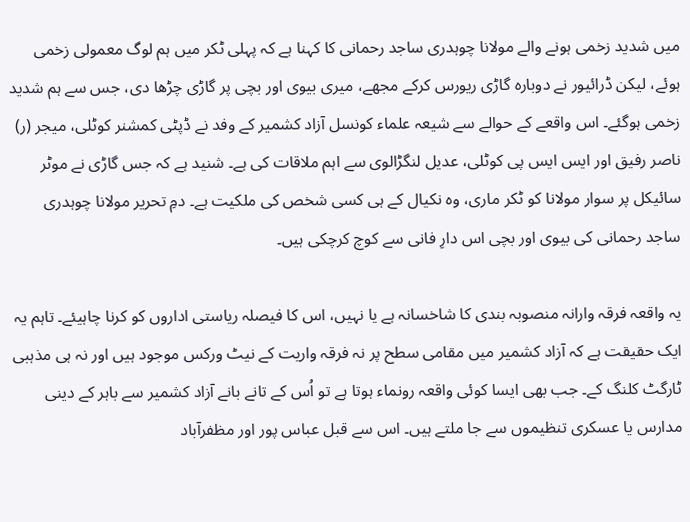میں شدید زخمی ہونے والے مولانا چوہدری ساجد رحمانی کا کہنا ہے کہ پہلی ٹکر میں ہم لوگ معمولی زخمی ہوئے، لیکن ڈرائیور نے دوبارہ گاڑی ریورس کرکے مجھے، میری بیوی اور بچی پر گاڑی چڑھا دی، جس سے ہم شدید زخمی ہوگئے۔ اس واقعے کے حوالے سے شیعہ علماء کونسل آزاد کشمیر کے وفد نے ڈپٹی کمشنر کوٹلی، میجر (ر) ناصر رفیق اور ایس ایس پی کوٹلی، عدیل لنگڑالوی سے اہم ملاقات کی ہے۔ شنید ہے کہ جس گاڑی نے موٹر سائیکل پر سوار مولانا کو ٹکر ماری، وہ نکیال کے ہی کسی شخص کی ملکیت ہے۔ دمِ تحریر مولانا چوہدری ساجد رحمانی کی بیوی اور بچی اس دارِ فانی سے کوچ کرچکی ہیں۔

یہ واقعہ فرقہ وارانہ منصوبہ بندی کا شاخسانہ ہے یا نہیں، اس کا فیصلہ ریاستی اداروں کو کرنا چاہیئے۔ تاہم یہ ایک حقیقت ہے کہ آزاد کشمیر میں مقامی سطح پر نہ فرقہ واریت کے نیٹ ورکس موجود ہیں اور نہ ہی مذہبی ٹارگٹ کلنگ کے۔ جب بھی ایسا کوئی واقعہ رونماء ہوتا ہے تو اُس کے تانے بانے آزاد کشمیر سے باہر کے دینی مدارس یا عسکری تنظیموں سے جا ملتے ہیں۔ اس سے قبل عباس پور اور مظفرآباد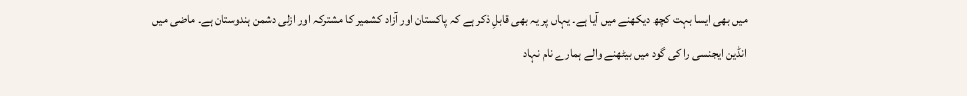میں بھی ایسا بہت کچھ دیکھنے میں آیا ہے۔ یہاں پر یہ بھی قابلِ ذکر ہے کہ پاکستان اور آزاد کشمیر کا مشترکہ اور ازلی دشمن ہندوستان ہے۔ ماضی میں انڈین ایجنسی را کی گود میں بیٹھنے والے ہمارے نام نہاد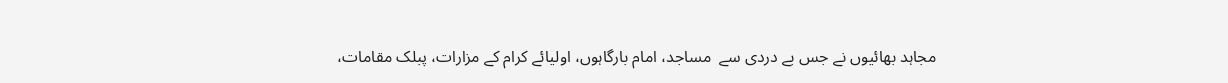مجاہد بھائیوں نے جس بے دردی سے  مساجد، امام بارگاہوں، اولیائے کرام کے مزارات، پبلک مقامات،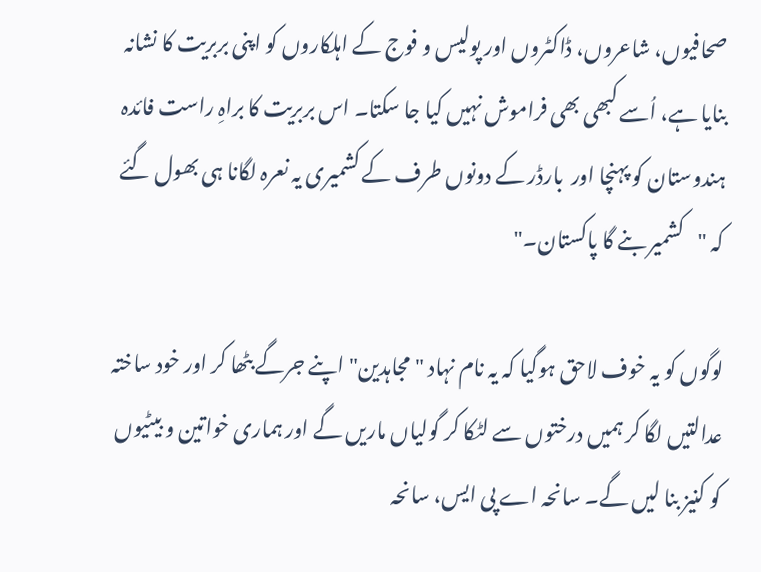صحافیوں، شاعروں، ڈاکٹروں اور پولیس و فوج کے اہلکاروں کو اپنی بربریت کا نشانہ بنایا ہے، اُسے کبھی بھی فراموش نہیں کیا جا سکتا۔ اس بربریت کا براہِ راست فائدہ ہندوستان کو پہنچا اور  بارڈر کے دونوں طرف کے کشمیری یہ نعرہ لگانا ہی بھول گئے کہ "کشمیر بنے گا پاکستان۔"

لوگوں کو یہ خوف لاحق ہوگیا کہ یہ نام نہاد "مجاہدین" اپنے جرگے بٹھا کر اور خود ساختہ عدالتیں لگا کر ہمیں درختوں سے لٹکا کر گولیاں ماریں گے اور ہماری خواتین و بیٹیوں کو کنیز بنا لیں گے۔ سانحہ اے پی ایس، سانحہ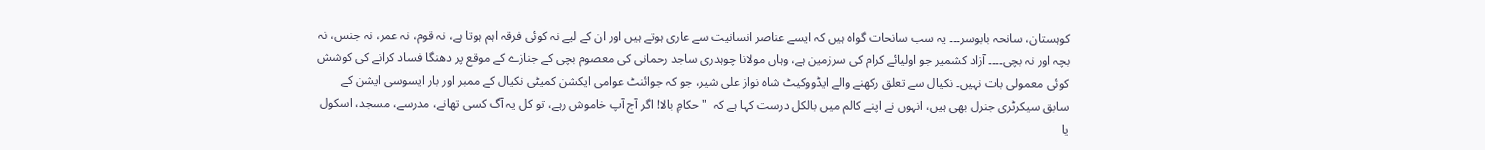کوہستان، سانحہ بابوسر۔۔۔ یہ سب سانحات گواہ ہیں کہ ایسے عناصر انسانیت سے عاری ہوتے ہیں اور ان کے لیے نہ کوئی فرقہ اہم ہوتا ہے، نہ قوم، نہ عمر، نہ جنس، نہ بچہ اور نہ بچی۔۔۔۔ آزاد کشمیر جو اولیائے کرام کی سرزمین ہے، وہاں مولانا چوہدری ساجد رحمانی کی معصوم بچی کے جنازے کے موقع پر دھنگا فساد کرانے کی کوشش کوئی معمولی بات نہیں۔ نکیال سے تعلق رکھنے والے ایڈووکیٹ شاہ نواز علی شیر، جو کہ جوائنٹ عوامی ایکشن کمیٹی نکیال کے ممبر اور بار ایسوسی ایشن کے سابق سیکرٹری جنرل بھی ہیں، انہوں نے اپنے کالم میں بالکل درست کہا ہے کہ  "حکامِ بالا! اگر آج آپ خاموش رہے، تو کل یہ آگ کسی تھانے، مدرسے، مسجد، اسکول یا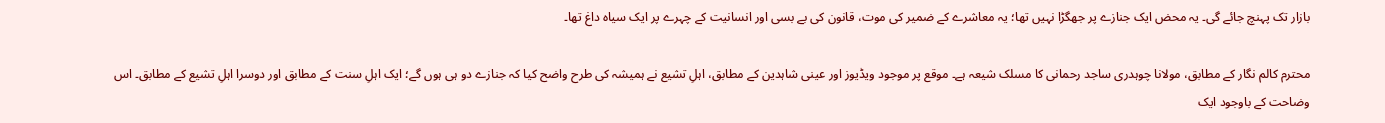بازار تک پہنچ جائے گی۔ یہ محض ایک جنازے پر جھگڑا نہیں تھا؛ یہ معاشرے کے ضمیر کی موت، قانون کی بے بسی اور انسانیت کے چہرے پر ایک سیاہ داغ تھا۔

محترم کالم نگار کے مطابق، مولانا چوہدری ساجد رحمانی کا مسلک شیعہ ہے۔ موقع پر موجود ویڈیوز اور عینی شاہدین کے مطابق، اہلِ تشیع نے ہمیشہ کی طرح واضح کیا کہ جنازے دو ہی ہوں گے؛ ایک اہلِ سنت کے مطابق اور دوسرا اہلِ تشیع کے مطابق۔ اس وضاحت کے باوجود ایک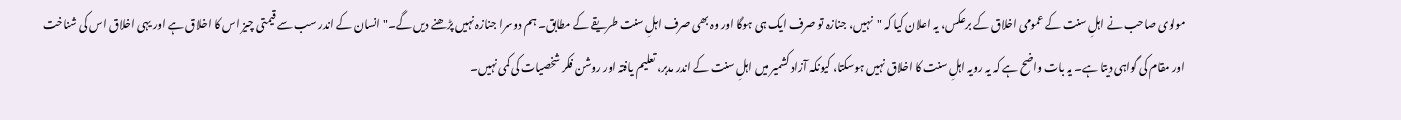مولوی صاحب نے اہلِ سنت کے عمومی اخلاق کے برعکس، یہ اعلان کیا کہ "نہیں، جنازہ تو صرف ایک ہی ہوگا اور وہ بھی صرف اہلِ سنت طریقے کے مطابق۔ ہم دوسرا جنازہ نہیں پڑھنے دیں گے۔" انسان کے اندر سب سے قیمتی چیز اس کا اخلاق ہے اور یہی اخلاق اس کی شناخت اور مقام کی گواہی دیتا ہے۔ یہ بات واضح ہے کہ یہ رویہ اہلِ سنت کا اخلاق نہیں ہوسکتا، کیونکہ آزاد کشمیر میں اہلِ سنت کے اندر مدبر، تعلیم یافتہ اور روشن فکر شخصیات کی کمی نہیں۔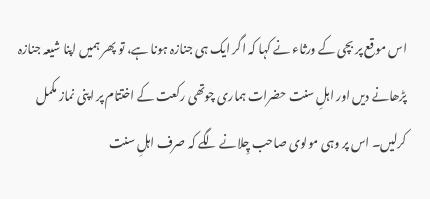اس موقع پر بچی کے ورثاء نے کہا کہ اگر ایک ہی جنازہ ہونا ہے، تو پھر ہمیں اپنا شیعہ جنازہ پڑھانے دیں اور اہلِ سنت حضرات ہماری چوتھی رکعت کے اختتام پر اپنی نماز مکمل کرلیں۔ اس پر وہی مولوی صاحب چِلانے لگے کہ صرف اہلِ سنت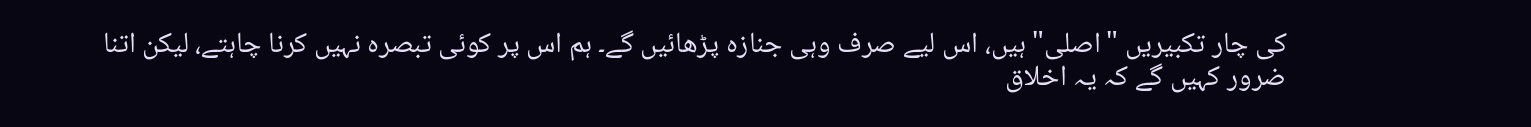کی چار تکبیریں "اصلی" ہیں، اس لیے صرف وہی جنازہ پڑھائیں گے۔ ہم اس پر کوئی تبصرہ نہیں کرنا چاہتے، لیکن اتنا ضرور کہیں گے کہ یہ اخلاق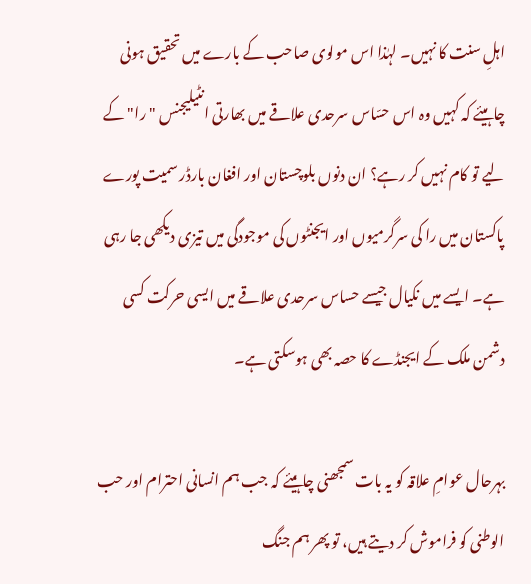اہلِ سنت کا نہیں۔ لہٰذا اس مولوی صاحب کے بارے میں تحقیق ہونی چاہیئے کہ کہیں وہ اس حسّاس سرحدی علاقے میں بھارتی انٹیلیجنس "را" کے لیے تو کام نہیں کر رہے؟ ان دنوں بلوچستان اور افغان بارڈر سمیت پورے پاکستان میں را کی سرگرمیوں اور ایجنٹوں کی موجودگی میں تیزی دیکھی جا رہی ہے۔ ایسے میں نکیال جیسے حساس سرحدی علاقے میں ایسی حرکت کسی دشمن ملک کے ایجنڈے کا حصہ بھی ہوسکتی ہے۔

بہرحال عوامِ علاقہ کو یہ بات سمجھنی چاہیئے کہ جب ہم انسانی احترام اور حب الوطنی کو فراموش کر دیتے ہیں، تو پھر ہم جنگ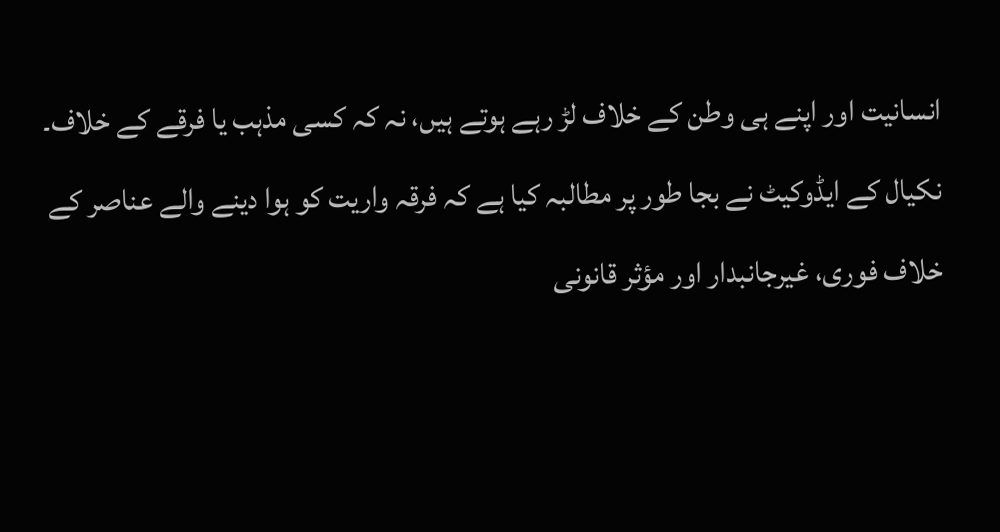انسانیت اور اپنے ہی وطن کے خلاف لڑ رہے ہوتے ہیں، نہ کہ کسی مذہب یا فرقے کے خلاف۔ نکیال کے ایڈوکیٹ نے بجا طور پر مطالبہ کیا ہے کہ فرقہ واریت کو ہوا دینے والے عناصر کے خلاف فوری، غیرجانبدار اور مؤثر قانونی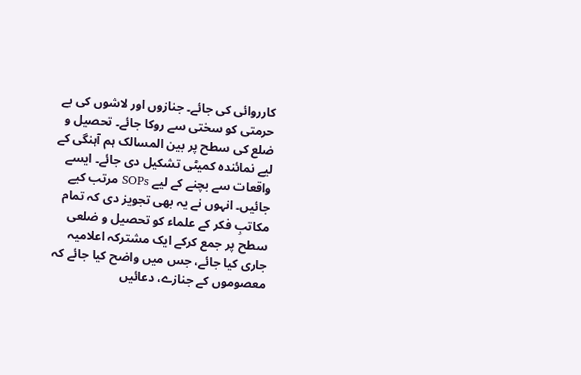کارروائی کی جائے۔ جنازوں اور لاشوں کی بے حرمتی کو سختی سے روکا جائے۔ تحصیل و ضلع کی سطح پر بین المسالک ہم آہنگی کے لیے نمائندہ کمیٹی تشکیل دی جائے۔ ایسے واقعات سے بچنے کے لیے SOPs مرتب کیے جائیں۔ انہوں نے یہ بھی تجویز دی کہ تمام مکاتبِ فکر کے علماء کو تحصیل و ضلعی سطح پر جمع کرکے ایک مشترکہ اعلامیہ جاری کیا جائے، جس میں واضح کیا جائے کہ معصوموں کے جنازے، دعائیں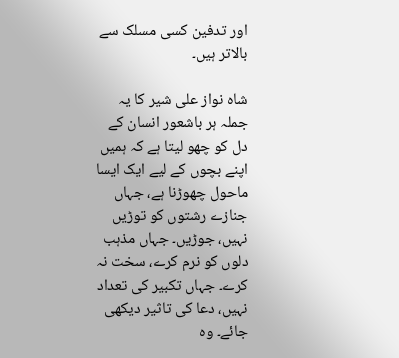اور تدفین کسی مسلک سے بالاتر ہیں۔

شاہ نواز علی شیر کا یہ جملہ ہر باشعور انسان کے دل کو چھو لیتا ہے کہ ہمیں اپنے بچوں کے لیے ایک ایسا ماحول چھوڑنا ہے، جہاں جنازے رشتوں کو توڑیں نہیں، جوڑیں۔ جہاں مذہب دلوں کو نرم کرے، سخت نہ کرے۔ جہاں تکبیر کی تعداد نہیں، دعا کی تاثیر دیکھی جائے۔ وہ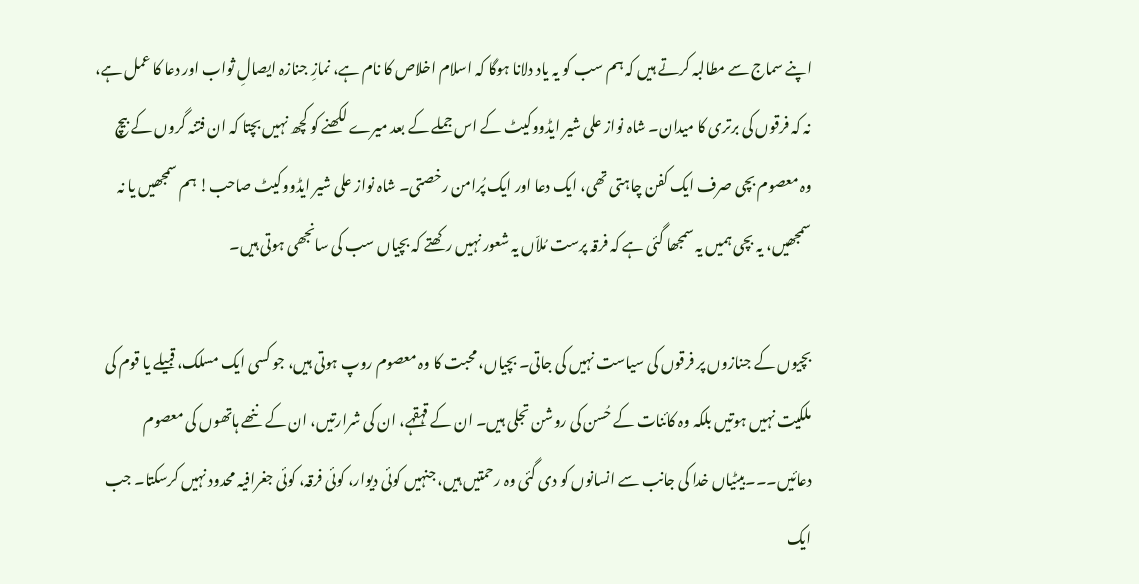اپنے سماج سے مطالبہ کرتے ہیں کہ ہم سب کو یہ یاد دلانا ہوگا کہ اسلام اخلاص کا نام ہے، نمازِ جنازہ ایصالِ ثواب اور دعا کا عمل ہے، نہ کہ فرقوں کی برتری کا میدان۔ شاہ نواز علی شیر ایڈووکیٹ کے اس جملے کے بعد میرے لکھنے کو کچھ نہیں بچتا کہ ان فتنہ گروں کے بیچ وہ معصوم بچی صرف ایک کفن چاہتی تھی، ایک دعا اور ایک پُرامن رخصتی۔ شاہ نواز علی شیر ایڈووکیٹ صاحب! ہم سمجھیں یا نہ سمجھیں، یہ بچی ہمیں یہ سمجھا گئی ہے کہ فرقہ پرست مُلاّں یہ شعور نہیں رکھتے کہ بچیاں سب کی سانجھی ہوتی ہیں۔

بچیوں کے جنازوں پر فرقوں کی سیاست نہیں کی جاتی۔ بچیاں، محبت کا وہ معصوم روپ ہوتی ہیں، جو کسی ایک مسلک، قبیلے یا قوم کی ملکیت نہیں ہوتیں بلکہ وہ کائنات کے حُسن کی روشن تجلی ہیں۔ ان کے قہقہے، ان کی شرارتیں، ان کے ننھے ہاتھوں کی معصوم دعائیں۔۔۔بیٹیاں خدا کی جانب سے انسانوں کو دی گئی وہ رحمتیں ہیں، جنہیں کوئی دیوار، کوئی فرقہ، کوئی جغرافیہ محدود نہیں کرسکتا۔ جب ایک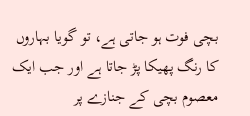بچی فوت ہو جاتی ہے، تو گویا بہاروں کا رنگ پھیکا پڑ جاتا ہے اور جب ایک معصوم بچی کے جنازے پر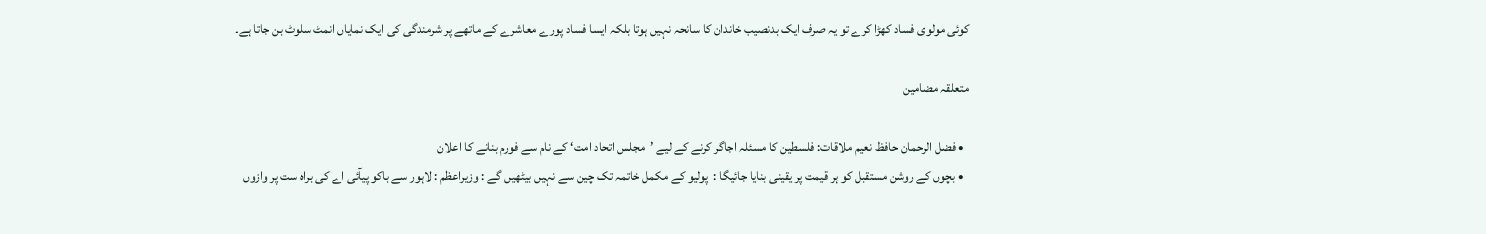کوئی مولوی فساد کھڑا کرے تو یہ صرف ایک بدنصیب خاندان کا سانحہ نہیں ہوتا بلکہ ایسا فساد پورے معاشرے کے ماتھے پر شرمندگی کی ایک نمایاں انمٹ سلوٹ بن جاتا ہے۔

متعلقہ مضامین

  • فضل الرحمان حافظ نعیم ملاقات: فلسطین کا مسئلہ اجاگر کرنے کے لیے ’مجلس اتحاد امت‘ کے نام سے فورم بنانے کا اعلان
  • بچوں کے روشن مستقبل کو ہر قیمت پر یقینی بنایا جائیگا :  پولیو کے مکمل خاتمہ تک چین سے نہیں بیٹھیں گے : وزیراعظم : لاہور سے باکو پیآئی اے کی براہ ست پر وازوں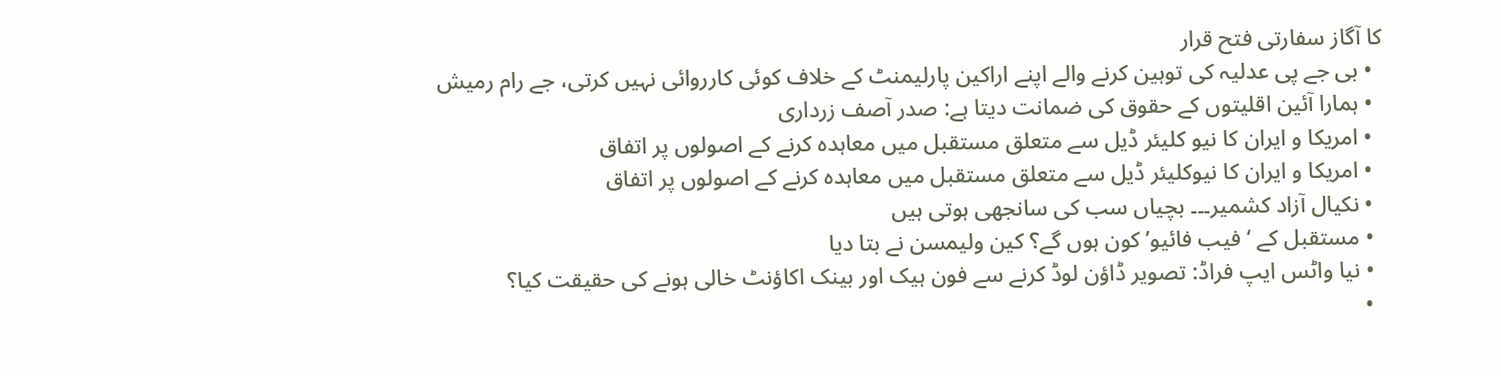کا آگاز سفارتی فتح قرار
  • بی جے پی عدلیہ کی توہین کرنے والے اپنے اراکین پارلیمنٹ کے خلاف کوئی کارروائی نہیں کرتی، جے رام رمیش
  • ہمارا آئین اقلیتوں کے حقوق کی ضمانت دیتا ہے: صدر آصف زرداری
  • امریکا و ایران کا نیو کلیئر ڈیل سے متعلق مستقبل میں معاہدہ کرنے کے اصولوں پر اتفاق
  • امریکا و ایران کا نیوکلیئر ڈیل سے متعلق مستقبل میں معاہدہ کرنے کے اصولوں پر اتفاق
  • نکیال آزاد کشمیر۔۔۔ بچیاں سب کی سانجھی ہوتی ہیں
  • مستقبل کے ‘فیب فائیو’ کون ہوں گے؟ کین ولیمسن نے بتا دیا
  • نیا واٹس ایپ فراڈ: تصویر ڈاؤن لوڈ کرنے سے فون ہیک اور بینک اکاؤنٹ خالی ہونے کی حقیقت کیا؟
  •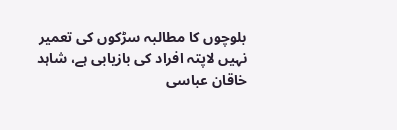بلوچوں کا مطالبہ سڑکوں کی تعمیر نہیں لاپتہ افراد کی بازیابی ہے، شاہد خاقان عباسی